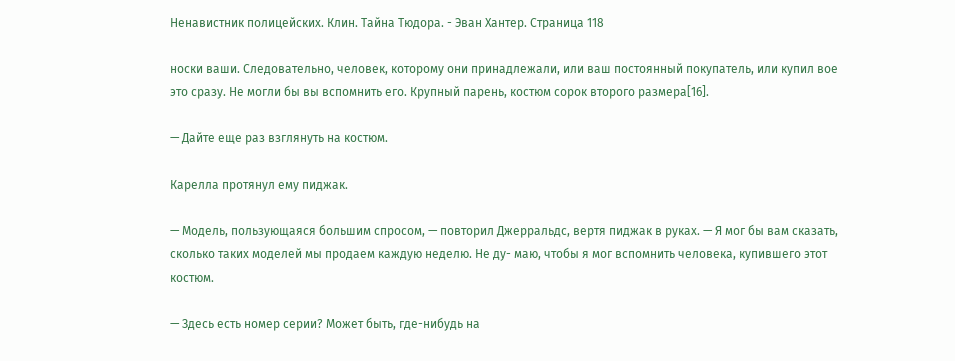Ненавистник полицейских. Клин. Тайна Тюдора. - Эван Хантер. Страница 118

носки ваши. Следовательно, человек, которому они принадлежали, или ваш постоянный покупатель, или купил вое это сразу. Не могли бы вы вспомнить его. Крупный парень, костюм сорок второго размера[16].

— Дайте еще раз взглянуть на костюм.

Карелла протянул ему пиджак.

— Модель, пользующаяся большим спросом, — повторил Джерральдс, вертя пиджак в руках. — Я мог бы вам сказать, сколько таких моделей мы продаем каждую неделю. Не ду- маю, чтобы я мог вспомнить человека, купившего этот костюм.

— Здесь есть номер серии? Может быть, где-нибудь на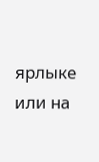ярлыке или на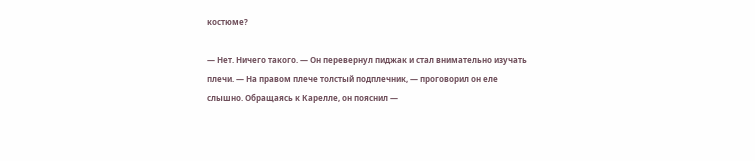костюме?

— Нет. Ничего такого. — Он перевернул пиджак и стал внимательно изучать плечи. — На правом плече толстый подплечник, — проговорил он еле слышно. Обращаясь к Карелле, он пояснил —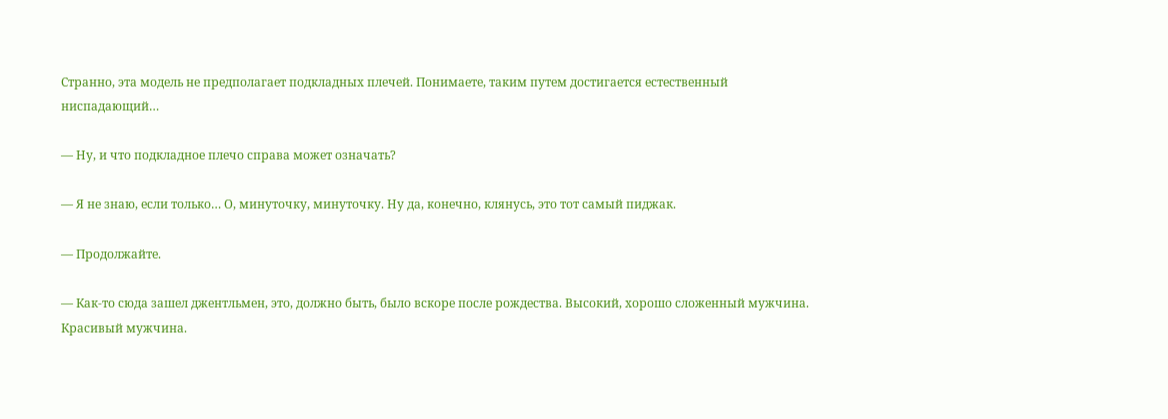Странно, эта модель не предполагает подкладных плечей. Понимаете, таким путем достигается естественный ниспадающий…

— Ну, и что подкладное плечо справа может означать?

— Я не знаю, если только… О, минуточку, минуточку. Ну да, конечно, клянусь, это тот самый пиджак.

— Продолжайте.

— Как-то сюда зашел джентльмен, это, должно быть, было вскоре после рождества. Высокий, хорошо сложенный мужчина. Красивый мужчина.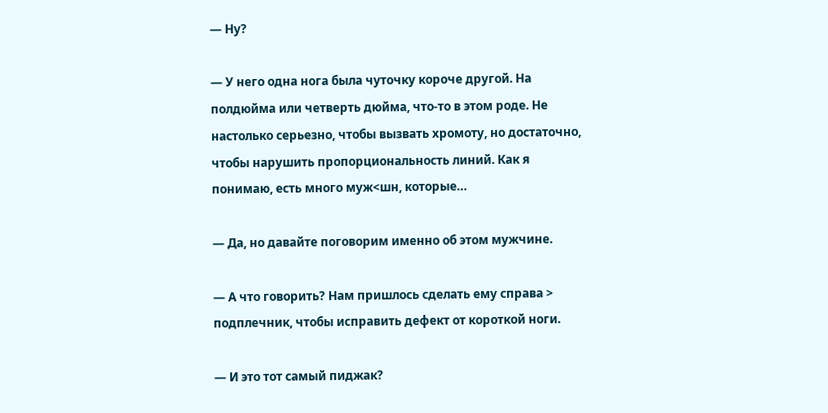— Ну?

— У него одна нога была чуточку короче другой. На полдюйма или четверть дюйма, что-то в этом роде. Не настолько серьезно, чтобы вызвать хромоту, но достаточно, чтобы нарушить пропорциональность линий. Как я понимаю, есть много муж<шн, которые…

— Да, но давайте поговорим именно об этом мужчине.

— А что говорить? Нам пришлось сделать ему справа > подплечник, чтобы исправить дефект от короткой ноги.

— И это тот самый пиджак?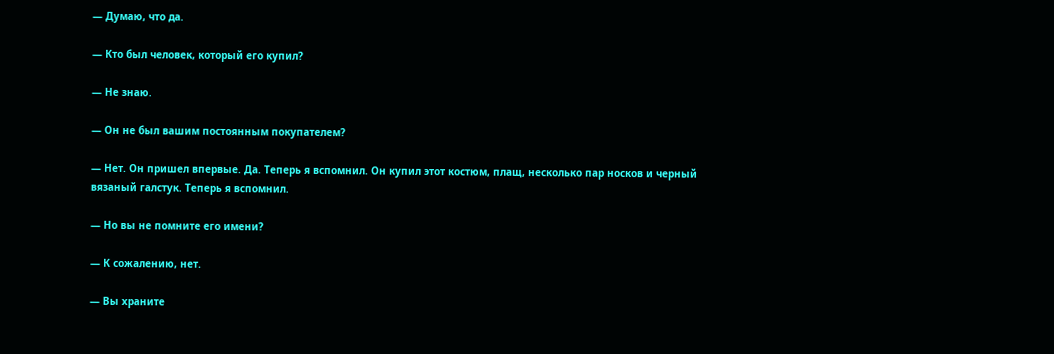— Думаю, что да.

— Кто был человек, который его купил?

— Не знаю.

— Он не был вашим постоянным покупателем?

— Нет. Он пришел впервые. Да. Теперь я вспомнил. Он купил этот костюм, плащ, несколько пар носков и черный вязаный галстук. Теперь я вспомнил.

— Но вы не помните его имени?

— К сожалению, нет.

— Вы храните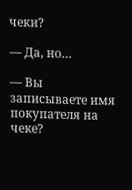чеки?

— Да, но…

— Вы записываете имя покупателя на чеке?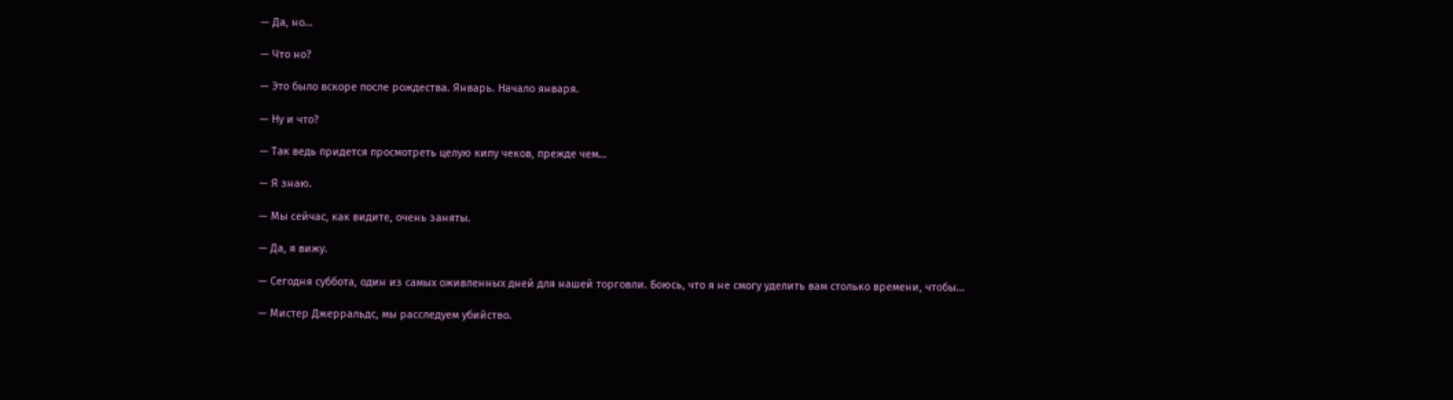— Да, но…

— Что но?

— Это было вскоре после рождества. Январь. Начало января.

— Ну и что?

— Так ведь придется просмотреть целую кипу чеков, прежде чем…

— Я знаю.

— Мы сейчас, как видите, очень заняты.

— Да, я вижу.

— Сегодня суббота, один из самых оживленных дней для нашей торговли. Боюсь, что я не смогу уделить вам столько времени, чтобы…

— Мистер Джерральдс, мы расследуем убийство.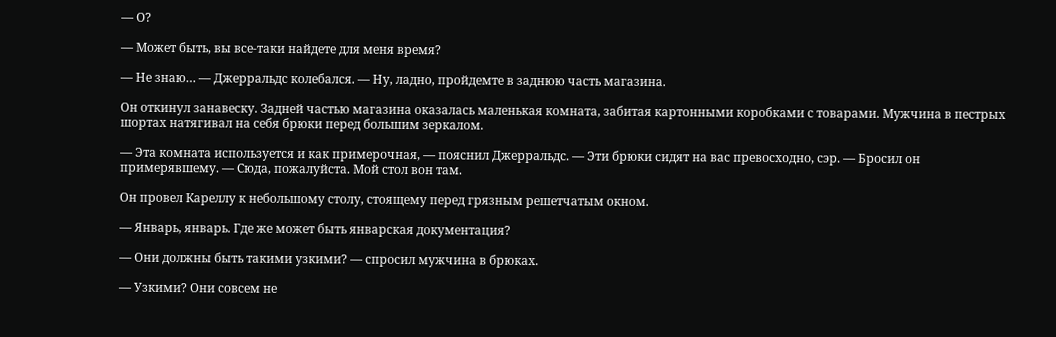— О?

— Может быть, вы все-таки найдете для меня время?

— Не знаю… — Джерральдс колебался. — Ну, ладно, пройдемте в заднюю часть магазина.

Он откинул занавеску. Задней частью магазина оказалась маленькая комната, забитая картонными коробками с товарами. Мужчина в пестрых шортах натягивал на себя брюки перед большим зеркалом.

— Эта комната используется и как примерочная, — пояснил Джерральдс. — Эти брюки сидят на вас превосходно, сэр. — Бросил он примерявшему. — Сюда, пожалуйста. Мой стол вон там.

Он провел Кареллу к небольшому столу, стоящему перед грязным решетчатым окном.

— Январь, январь. Где же может быть январская документация?

— Они должны быть такими узкими? — спросил мужчина в брюках.

— Узкими? Они совсем не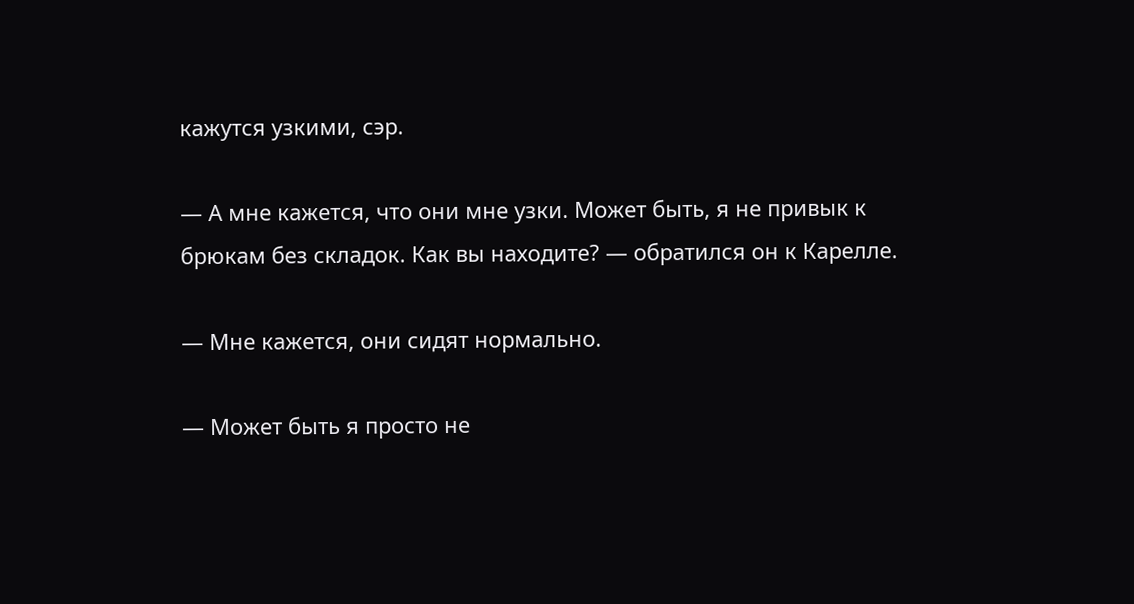кажутся узкими, сэр.

— А мне кажется, что они мне узки. Может быть, я не привык к брюкам без складок. Как вы находите? — обратился он к Карелле.

— Мне кажется, они сидят нормально.

— Может быть я просто не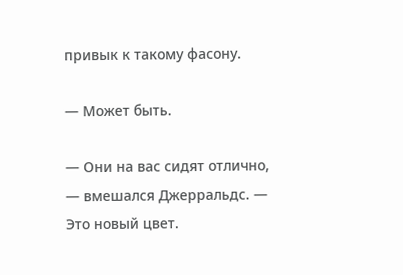привык к такому фасону.

— Может быть.

— Они на вас сидят отлично, — вмешался Джерральдс. — Это новый цвет.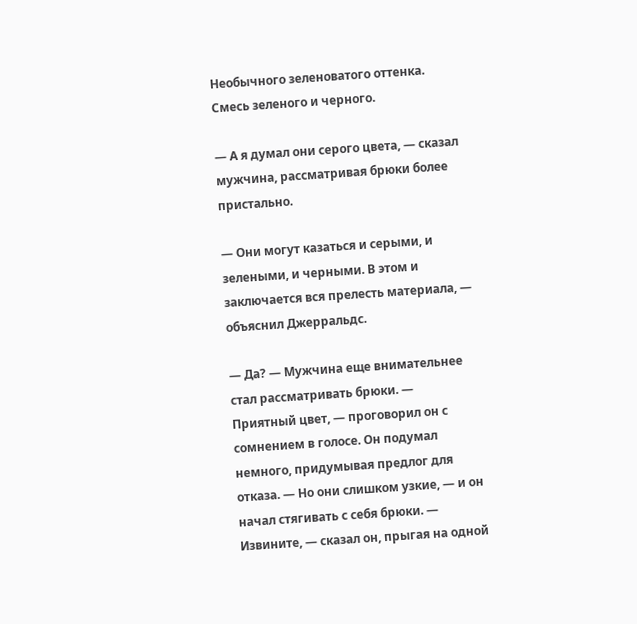Необычного зеленоватого оттенка. Смесь зеленого и черного.

— А я думал они серого цвета, — сказал мужчина, рассматривая брюки более пристально.

— Они могут казаться и серыми, и зелеными, и черными. В этом и заключается вся прелесть материала, — объяснил Джерральдс.

— Да? — Мужчина еще внимательнее стал рассматривать брюки. — Приятный цвет, — проговорил он с сомнением в голосе. Он подумал немного, придумывая предлог для отказа. — Но они слишком узкие, — и он начал стягивать с себя брюки. — Извините, — сказал он, прыгая на одной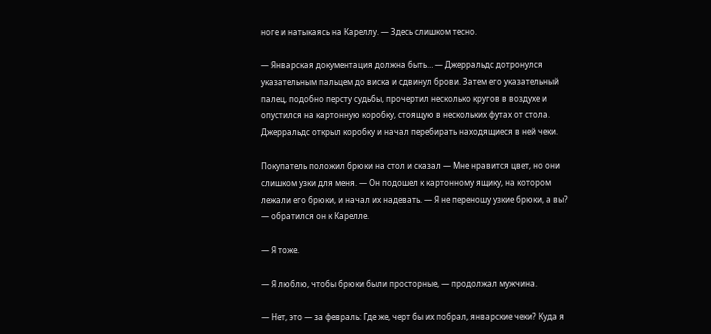ноге и натыкаясь на Кареллу. — Здесь слишком тесно.

— Январская документация должна быть… — Джерральдс дотронулся указательным пальцем до виска и сдвинул брови. Затем его указательный палец, подобно персту судьбы, прочертил несколько кругов в воздухе и опустился на картонную коробку, стоящую в нескольких футах от стола. Джерральдс открыл коробку и начал перебирать находящиеся в ней чеки.

Покупатель положил брюки на стол и сказал — Мне нравится цвет, но они слишком узки для меня. — Он подошел к картонному ящику, на котором лежали его брюки, и начал их надевать. — Я не переношу узкие брюки, а вы? — обратился он к Карелле.

— Я тоже.

— Я люблю, чтобы брюки были просторные, — продолжал мужчина.

— Нет, это — за февраль: Где же, черт бы их побрал, январские чеки? Куда я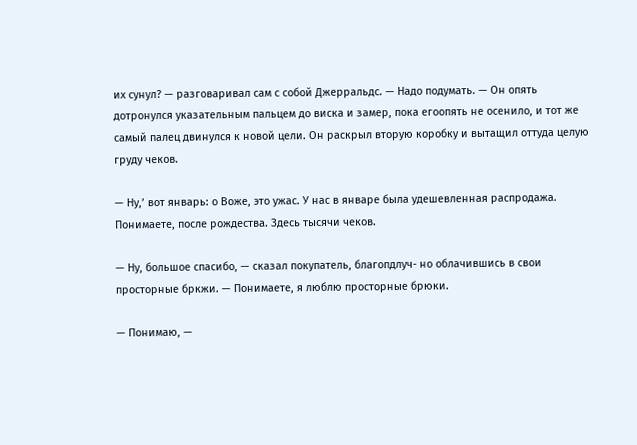их сунул? — разговаривал сам с собой Джерральдс. — Надо подумать. — Он опять дотронулся указательным пальцем до виска и замер, пока егоопять не осенило, и тот же самый палец двинулся к новой цели. Он раскрыл вторую коробку и вытащил оттуда целую груду чеков.

— Ну,’ вот январь: о Воже, это ужас. У нас в январе была удешевленная распродажа. Понимаете, после рождества. Здесь тысячи чеков.

— Ну, большое спасибо, — сказал покупатель, благопдлуч- но облачившись в свои просторные бркжи. — Понимаете, я люблю просторные брюки.

— Понимаю, —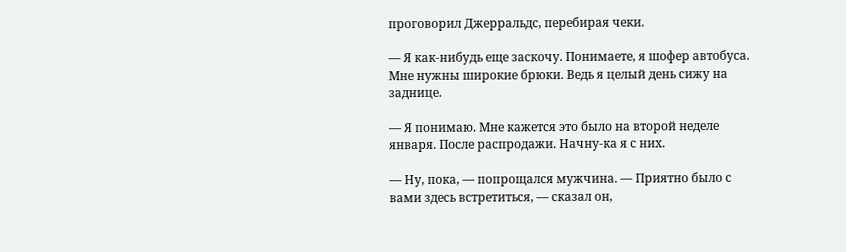проговорил Джерральдс, перебирая чеки.

— Я как-нибудь еще заскочу. Понимаете, я шофер автобуса. Мне нужны широкие брюки. Ведь я целый день сижу на заднице.

— Я понимаю. Мне кажется это было на второй неделе января. После распродажи. Начну-ка я с них.

— Ну, пока, — попрощался мужчина. — Приятно было с вами здесь встретиться, — сказал он,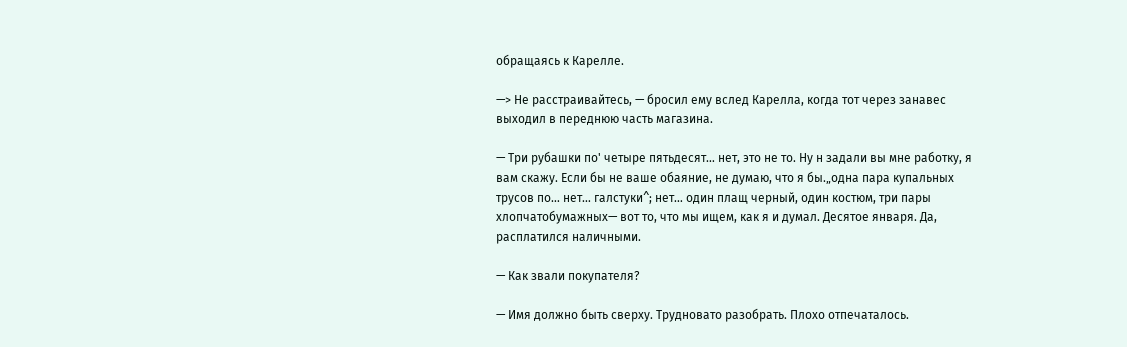обращаясь к Карелле.

—> Не расстраивайтесь, — бросил ему вслед Карелла, когда тот через занавес выходил в переднюю часть магазина.

— Три рубашки по' четыре пятьдесят… нет, это не то. Ну н задали вы мне работку, я вам скажу. Если бы не ваше обаяние, не думаю, что я бы.„одна пара купальных трусов по… нет… галстуки^; нет… один плащ черный, один костюм, три пары хлопчатобумажных— вот то, что мы ищем, как я и думал. Десятое января. Да, расплатился наличными.

— Как звали покупателя?

— Имя должно быть сверху. Трудновато разобрать. Плохо отпечаталось.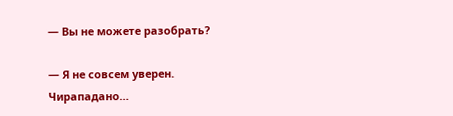— Вы не можете разобрать?

— Я не совсем уверен. Чирападано…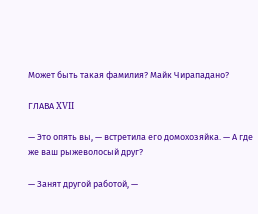Может быть такая фамилия? Майк Чирападано?

ГЛАВА XVII

— Это опять вы, — встретила его домохозяйка. — А где же ваш рыжеволосый друг?

— Занят другой работой, —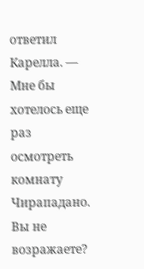ответил Карелла. — Мне бы хотелось еще раз осмотреть комнату Чирападано. Вы не возражаете?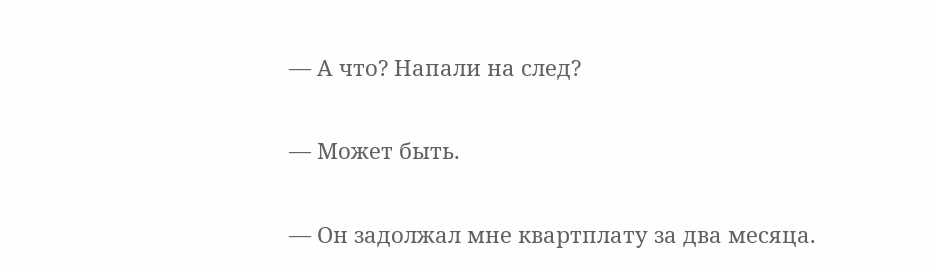— А что? Напали на след?

— Может быть.

— Он задолжал мне квартплату за два месяца.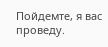Пойдемте, я вас проведу.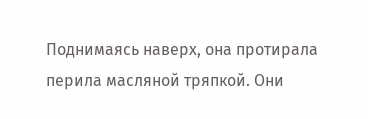Поднимаясь наверх, она протирала перила масляной тряпкой. Они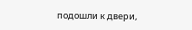подошли к двери,